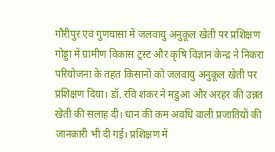गौरीपुर एवं गुणघासा में जलवायु अनुकूल खेती पर प्रशिक्षण
गोड्डा में ग्रामीण विकास ट्रस्ट और कृषि विज्ञान केन्द्र ने निकरा परियोजना के तहत किसानों को जलवायु अनुकूल खेती पर प्रशिक्षण दिया। डॉ. रवि शंकर ने मडुआ और अरहर की उन्नत खेती की सलाह दी। धान की कम अवधि वाली प्रजातियों की जानकारी भी दी गई। प्रशिक्षण में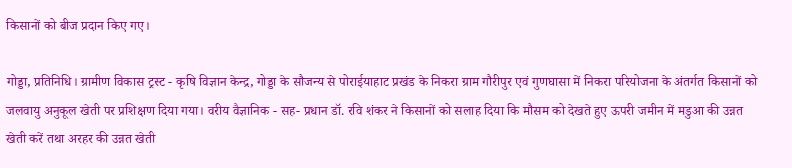किसानों को बीज प्रदान किए गए।

गोड्डा, प्रतिनिधि। ग्रामीण विकास ट्रस्ट - कृषि विज्ञान केन्द्र, गोड्डा के सौजन्य से पोराईयाहाट प्रखंड के निकरा ग्राम गौरीपुर एवं गुणघासा में निकरा परियोजना के अंतर्गत किसानों को जलवायु अनुकूल खेती पर प्रशिक्षण दिया गया। वरीय वैज्ञानिक - सह- प्रधान डॉ. रवि शंकर ने किसानों को सलाह दिया कि मौसम को देखते हुए ऊपरी जमीन में मडुआ की उन्नत खेती करें तथा अरहर की उन्नत खेती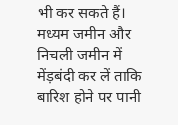भी कर सकते हैं। मध्यम जमीन और निचली जमीन में मेंड़बंदी कर लें ताकि बारिश होने पर पानी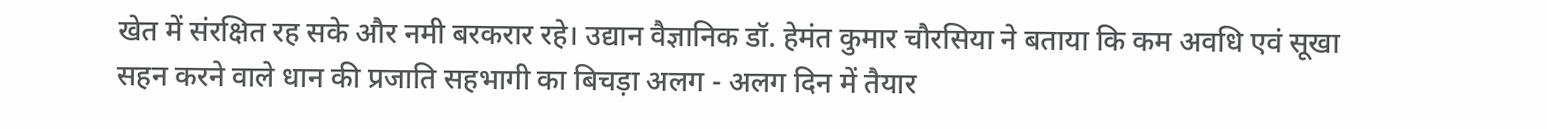खेत में संरक्षित रह सके और नमी बरकरार रहे। उद्यान वैज्ञानिक डॉ. हेमंत कुमार चौरसिया ने बताया कि कम अवधि एवं सूखा सहन करने वाले धान की प्रजाति सहभागी का बिचड़ा अलग - अलग दिन में तैयार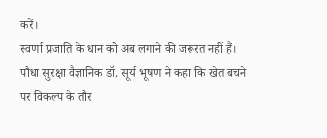करें।
स्वर्णा प्रजाति के धान को अब लगाने की जरूरत नहीं हैं। पौधा सुरक्षा वैज्ञानिक डॉ. सूर्य भूषण ने कहा कि खेत बचने पर विकल्प के तौर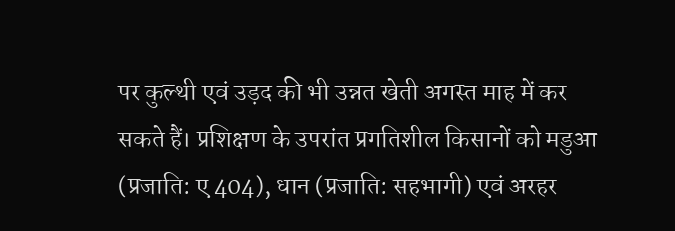पर कुल्थी एवं उड़द की भी उन्नत खेती अगस्त माह में कर सकते हैं। प्रशिक्षण के उपरांत प्रगतिशील किसानों को मडुआ (प्रजाति: ए 404), धान (प्रजाति: सहभागी) एवं अरहर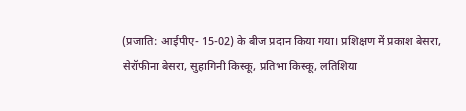(प्रजाति: आईपीए- 15-02) के बीज प्रदान किया गया। प्रशिक्षण में प्रकाश बेसरा, सेरॉफीना बेसरा, सुहागिनी किस्कू, प्रतिभा किस्कू, लतिशिया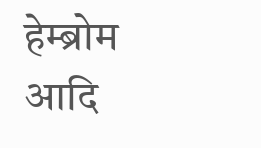हेम्ब्रोम आदि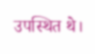उपस्थित थे।